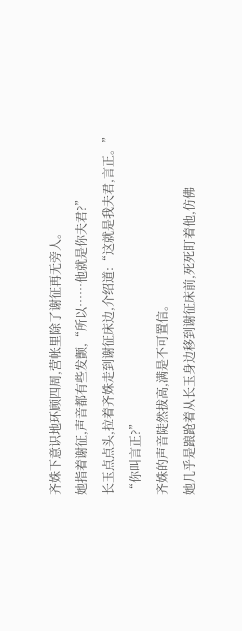齐姝下意识地环顾四周,营帐里除了谢征再无旁人。
她指着谢征,声音都有些发颤,“所以……他就是你夫君?”
长玉点点头,拉着齐姝走到谢征床边,介绍道:“这就是我夫君,言正。”
“你叫言正?”
齐姝的声音陡然拔高,满是不可置信。
她几乎是踉跄着从长玉身边移到谢征床前,死死盯着他,仿佛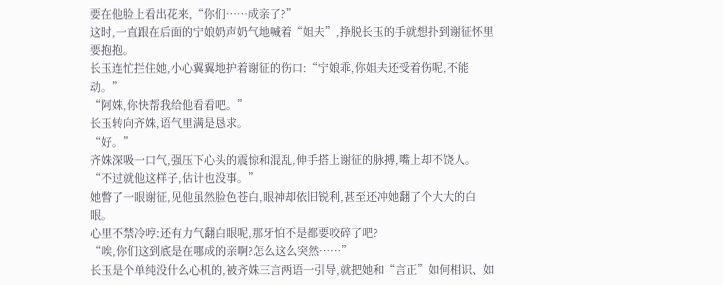要在他脸上看出花来,“你们……成亲了?”
这时,一直跟在后面的宁娘奶声奶气地喊着“姐夫”,挣脱长玉的手就想扑到谢征怀里要抱抱。
长玉连忙拦住她,小心翼翼地护着谢征的伤口:“宁娘乖,你姐夫还受着伤呢,不能动。”
“阿姝,你快帮我给他看看吧。”
长玉转向齐姝,语气里满是恳求。
“好。”
齐姝深吸一口气,强压下心头的震惊和混乱,伸手搭上谢征的脉搏,嘴上却不饶人。
“不过就他这样子,估计也没事。”
她瞥了一眼谢征,见他虽然脸色苍白,眼神却依旧锐利,甚至还冲她翻了个大大的白眼。
心里不禁冷哼:还有力气翻白眼呢,那牙怕不是都要咬碎了吧?
“唉,你们这到底是在哪成的亲啊?怎么这么突然……”
长玉是个单纯没什么心机的,被齐姝三言两语一引导,就把她和“言正”如何相识、如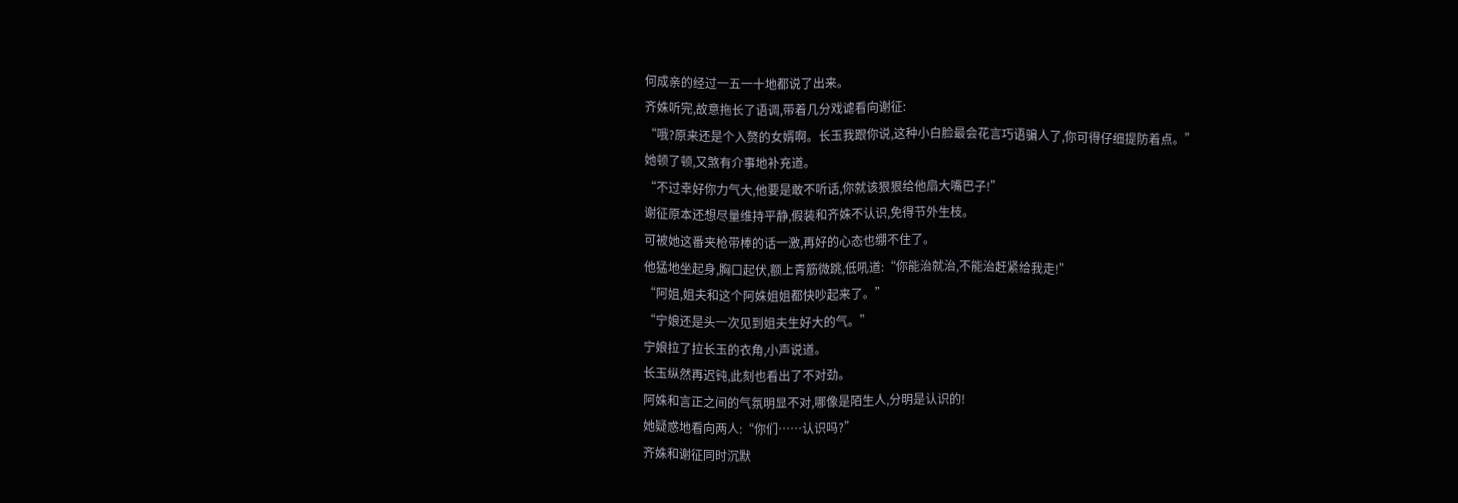何成亲的经过一五一十地都说了出来。
齐姝听完,故意拖长了语调,带着几分戏谑看向谢征:
“哦?原来还是个入赘的女婿啊。长玉我跟你说,这种小白脸最会花言巧语骗人了,你可得仔细提防着点。”
她顿了顿,又煞有介事地补充道。
“不过幸好你力气大,他要是敢不听话,你就该狠狠给他扇大嘴巴子!”
谢征原本还想尽量维持平静,假装和齐姝不认识,免得节外生枝。
可被她这番夹枪带棒的话一激,再好的心态也绷不住了。
他猛地坐起身,胸口起伏,额上青筋微跳,低吼道:“你能治就治,不能治赶紧给我走!”
“阿姐,姐夫和这个阿姝姐姐都快吵起来了。”
“宁娘还是头一次见到姐夫生好大的气。”
宁娘拉了拉长玉的衣角,小声说道。
长玉纵然再迟钝,此刻也看出了不对劲。
阿姝和言正之间的气氛明显不对,哪像是陌生人,分明是认识的!
她疑惑地看向两人:“你们……认识吗?”
齐姝和谢征同时沉默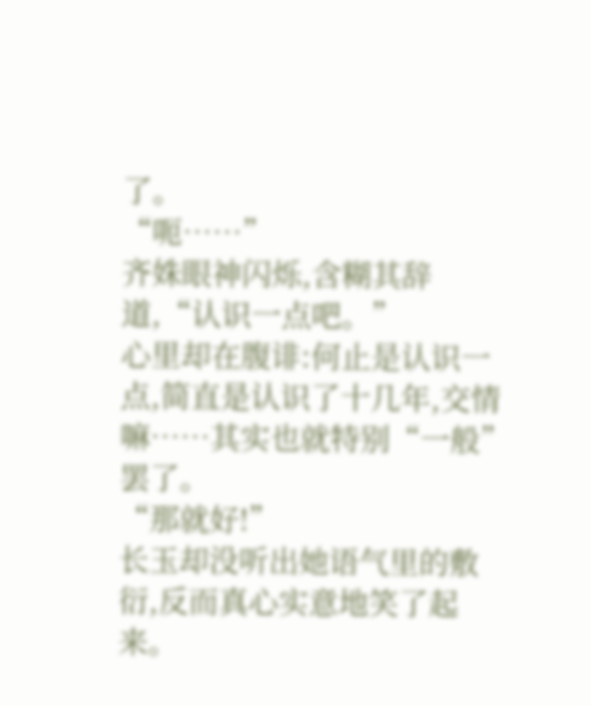了。
“呃……”
齐姝眼神闪烁,含糊其辞道,“认识一点吧。”
心里却在腹诽:何止是认识一点,简直是认识了十几年,交情嘛……其实也就特别“一般”罢了。
“那就好!”
长玉却没听出她语气里的敷衍,反而真心实意地笑了起来。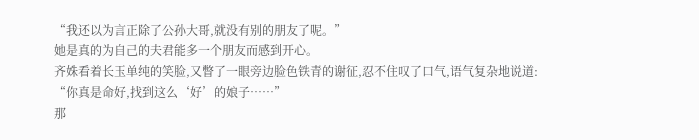“我还以为言正除了公孙大哥,就没有别的朋友了呢。”
她是真的为自己的夫君能多一个朋友而感到开心。
齐姝看着长玉单纯的笑脸,又瞥了一眼旁边脸色铁青的谢征,忍不住叹了口气,语气复杂地说道:
“你真是命好,找到这么‘好’的娘子……”
那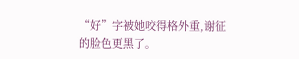“好”字被她咬得格外重,谢征的脸色更黑了。